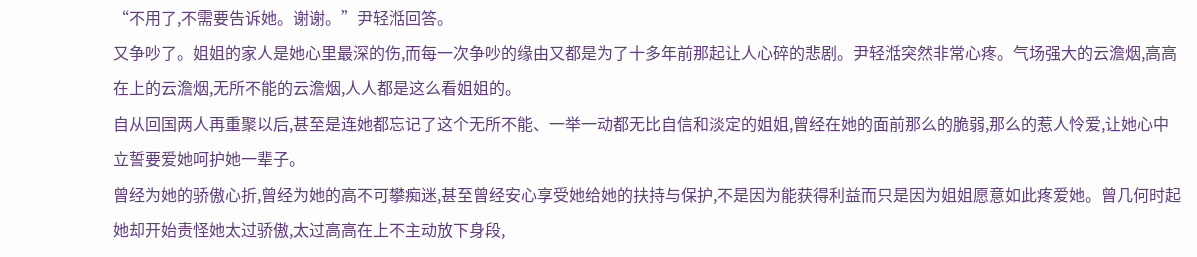“不用了,不需要告诉她。谢谢。”尹轻湉回答。
又争吵了。姐姐的家人是她心里最深的伤,而每一次争吵的缘由又都是为了十多年前那起让人心碎的悲剧。尹轻湉突然非常心疼。气场强大的云澹烟,高高在上的云澹烟,无所不能的云澹烟,人人都是这么看姐姐的。
自从回国两人再重聚以后,甚至是连她都忘记了这个无所不能、一举一动都无比自信和淡定的姐姐,曾经在她的面前那么的脆弱,那么的惹人怜爱,让她心中立誓要爱她呵护她一辈子。
曾经为她的骄傲心折,曾经为她的高不可攀痴迷,甚至曾经安心享受她给她的扶持与保护,不是因为能获得利益而只是因为姐姐愿意如此疼爱她。曾几何时起她却开始责怪她太过骄傲,太过高高在上不主动放下身段,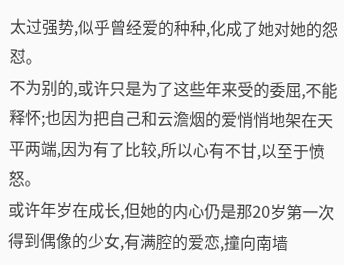太过强势,似乎曾经爱的种种,化成了她对她的怨怼。
不为别的,或许只是为了这些年来受的委屈,不能释怀;也因为把自己和云澹烟的爱悄悄地架在天平两端,因为有了比较,所以心有不甘,以至于愤怒。
或许年岁在成长,但她的内心仍是那20岁第一次得到偶像的少女,有满腔的爱恋,撞向南墙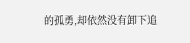的孤勇,却依然没有卸下追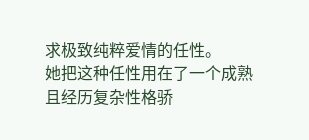求极致纯粹爱情的任性。
她把这种任性用在了一个成熟且经历复杂性格骄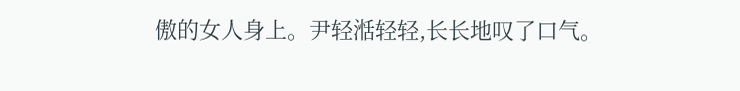傲的女人身上。尹轻湉轻轻,长长地叹了口气。